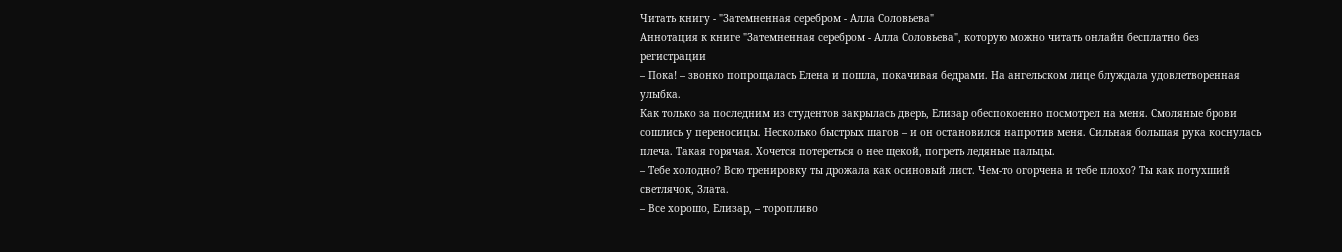Читать книгу - "Затемненная серебром - Алла Соловьева"
Аннотация к книге "Затемненная серебром - Алла Соловьева", которую можно читать онлайн бесплатно без регистрации
– Пока! – звонко попрощалась Елена и пошла, покачивая бедрами. На ангельском лице блуждала удовлетворенная улыбка.
Как только за последним из студентов закрылась дверь, Елизар обеспокоенно посмотрел на меня. Смоляные брови сошлись у переносицы. Несколько быстрых шагов – и он остановился напротив меня. Сильная большая рука коснулась плеча. Такая горячая. Хочется потереться о нее щекой, погреть ледяные пальцы.
– Тебе холодно? Всю тренировку ты дрожала как осиновый лист. Чем-то огорчена и тебе плохо? Ты как потухший светлячок, Злата.
– Все хорошо, Елизар, – торопливо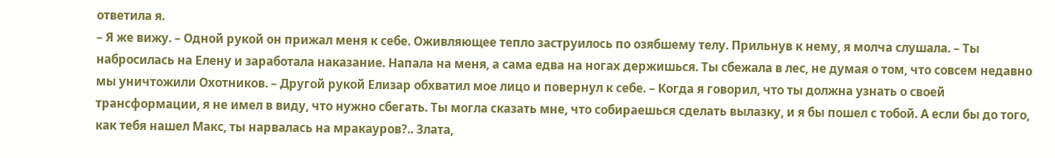ответила я.
– Я же вижу. – Одной рукой он прижал меня к себе. Оживляющее тепло заструилось по озябшему телу. Прильнув к нему, я молча слушала. – Ты набросилась на Елену и заработала наказание. Напала на меня, а сама едва на ногах держишься. Ты сбежала в лес, не думая о том, что совсем недавно мы уничтожили Охотников. – Другой рукой Елизар обхватил мое лицо и повернул к себе. – Когда я говорил, что ты должна узнать о своей трансформации, я не имел в виду, что нужно сбегать. Ты могла сказать мне, что собираешься сделать вылазку, и я бы пошел с тобой. А если бы до того, как тебя нашел Макс, ты нарвалась на мракауров?.. Злата,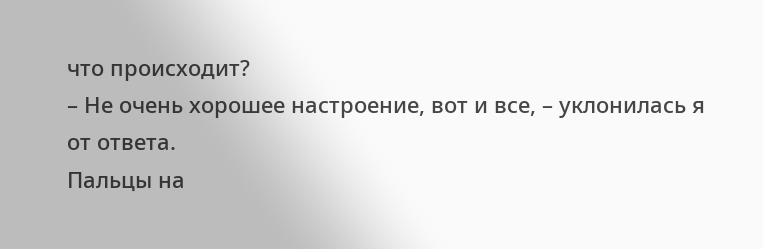что происходит?
– Не очень хорошее настроение, вот и все, – уклонилась я от ответа.
Пальцы на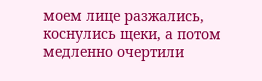моем лице разжались, коснулись щеки, а потом медленно очертили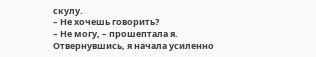скулу.
– Не хочешь говорить?
– Не могу, – прошептала я.
Отвернувшись, я начала усиленно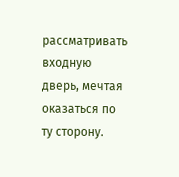рассматривать входную дверь, мечтая оказаться по ту сторону.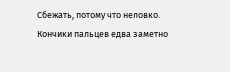Сбежать, потому что неловко. Кончики пальцев едва заметно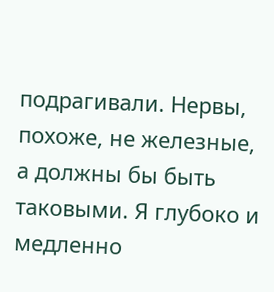подрагивали. Нервы, похоже, не железные, а должны бы быть таковыми. Я глубоко и медленно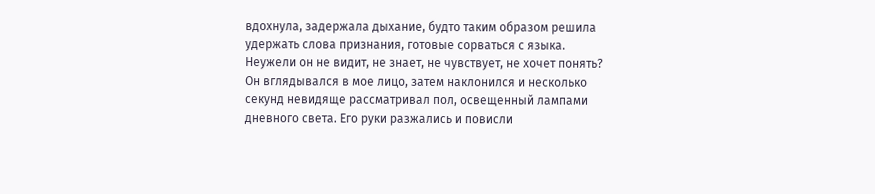вдохнула, задержала дыхание, будто таким образом решила удержать слова признания, готовые сорваться с языка. Неужели он не видит, не знает, не чувствует, не хочет понять?
Он вглядывался в мое лицо, затем наклонился и несколько секунд невидяще рассматривал пол, освещенный лампами дневного света. Его руки разжались и повисли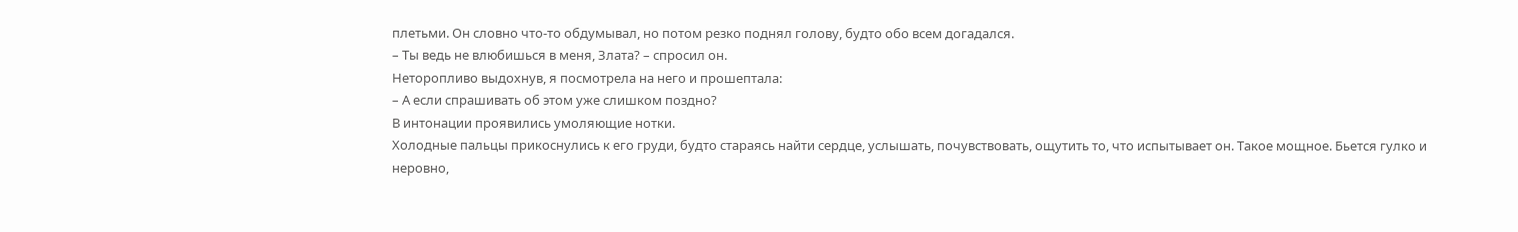плетьми. Он словно что-то обдумывал, но потом резко поднял голову, будто обо всем догадался.
– Ты ведь не влюбишься в меня, Злата? – спросил он.
Неторопливо выдохнув, я посмотрела на него и прошептала:
– А если спрашивать об этом уже слишком поздно?
В интонации проявились умоляющие нотки.
Холодные пальцы прикоснулись к его груди, будто стараясь найти сердце, услышать, почувствовать, ощутить то, что испытывает он. Такое мощное. Бьется гулко и неровно,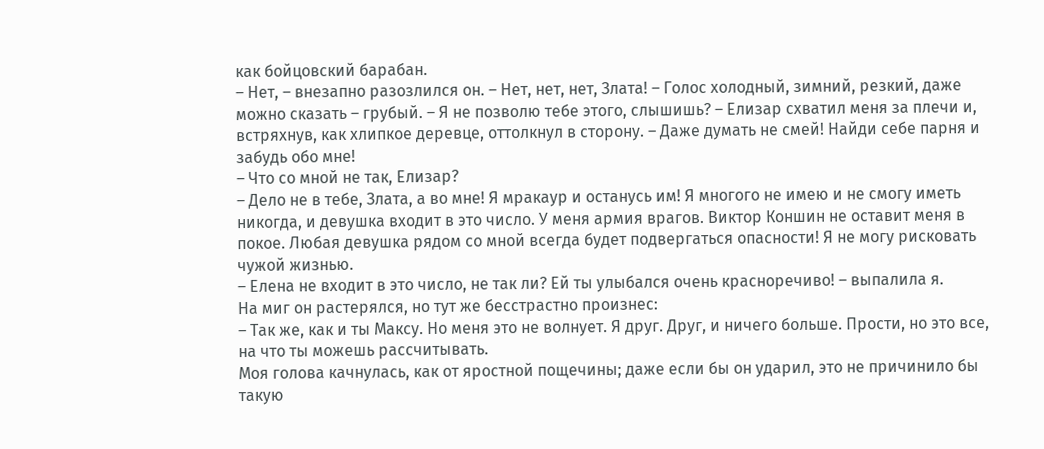как бойцовский барабан.
– Нет, – внезапно разозлился он. – Нет, нет, нет, Злата! – Голос холодный, зимний, резкий, даже можно сказать – грубый. – Я не позволю тебе этого, слышишь? – Елизар схватил меня за плечи и, встряхнув, как хлипкое деревце, оттолкнул в сторону. – Даже думать не смей! Найди себе парня и забудь обо мне!
– Что со мной не так, Елизар?
– Дело не в тебе, Злата, а во мне! Я мракаур и останусь им! Я многого не имею и не смогу иметь никогда, и девушка входит в это число. У меня армия врагов. Виктор Коншин не оставит меня в покое. Любая девушка рядом со мной всегда будет подвергаться опасности! Я не могу рисковать чужой жизнью.
– Елена не входит в это число, не так ли? Ей ты улыбался очень красноречиво! – выпалила я.
На миг он растерялся, но тут же бесстрастно произнес:
– Так же, как и ты Максу. Но меня это не волнует. Я друг. Друг, и ничего больше. Прости, но это все, на что ты можешь рассчитывать.
Моя голова качнулась, как от яростной пощечины; даже если бы он ударил, это не причинило бы такую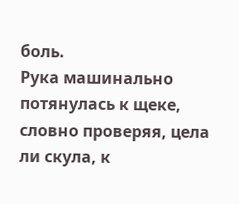боль.
Рука машинально потянулась к щеке, словно проверяя, цела ли скула, к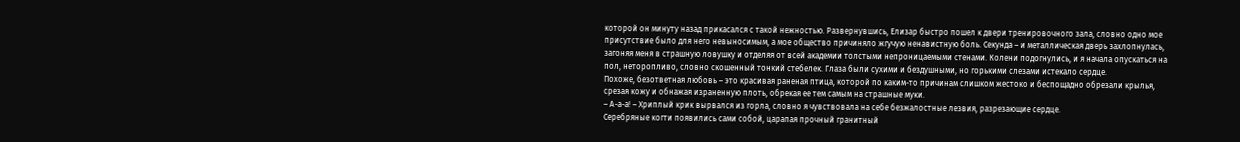которой он минуту назад прикасался с такой нежностью. Развернувшись, Елизар быстро пошел к двери тренировочного зала, словно одно мое присутствие было для него невыносимым, а мое общество причиняло жгучую ненавистную боль. Секунда – и металлическая дверь захлопнулась, загоняя меня в страшную ловушку и отделяя от всей академии толстыми непроницаемыми стенами. Колени подогнулись, и я начала опускаться на пол, неторопливо, словно скошенный тонкий стебелек. Глаза были сухими и бездушными, но горькими слезами истекало сердце.
Похоже, безответная любовь – это красивая раненая птица, которой по каким-то причинам слишком жестоко и беспощадно обрезали крылья, срезая кожу и обнажая израненную плоть, обрекая ее тем самым на страшные муки.
– А-а-а! – Хриплый крик вырвался из горла, словно я чувствовала на себе безжалостные лезвия, разрезающие сердце.
Серебряные когти появились сами собой, царапая прочный гранитный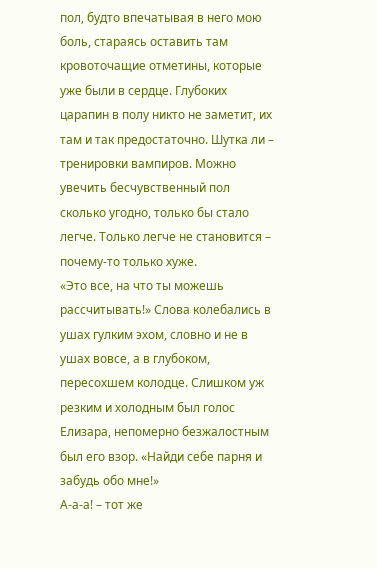пол, будто впечатывая в него мою боль, стараясь оставить там кровоточащие отметины, которые уже были в сердце. Глубоких царапин в полу никто не заметит, их там и так предостаточно. Шутка ли – тренировки вампиров. Можно увечить бесчувственный пол сколько угодно, только бы стало легче. Только легче не становится – почему-то только хуже.
«Это все, на что ты можешь рассчитывать!» Слова колебались в ушах гулким эхом, словно и не в ушах вовсе, а в глубоком, пересохшем колодце. Слишком уж резким и холодным был голос Елизара, непомерно безжалостным был его взор. «Найди себе парня и забудь обо мне!»
А-а-а! – тот же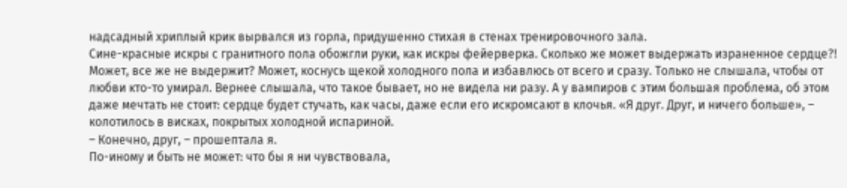надсадный хриплый крик вырвался из горла, придушенно стихая в стенах тренировочного зала.
Сине-красные искры с гранитного пола обожгли руки, как искры фейерверка. Сколько же может выдержать израненное сердце?! Может, все же не выдержит? Может, коснусь щекой холодного пола и избавлюсь от всего и сразу. Только не слышала, чтобы от любви кто-то умирал. Вернее слышала, что такое бывает, но не видела ни разу. А у вампиров с этим большая проблема, об этом даже мечтать не стоит: сердце будет стучать, как часы, даже если его искромсают в клочья. «Я друг. Друг, и ничего больше», – колотилось в висках, покрытых холодной испариной.
– Конечно, друг, – прошептала я.
По-иному и быть не может: что бы я ни чувствовала,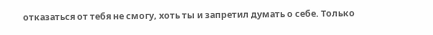отказаться от тебя не смогу, хоть ты и запретил думать о себе. Только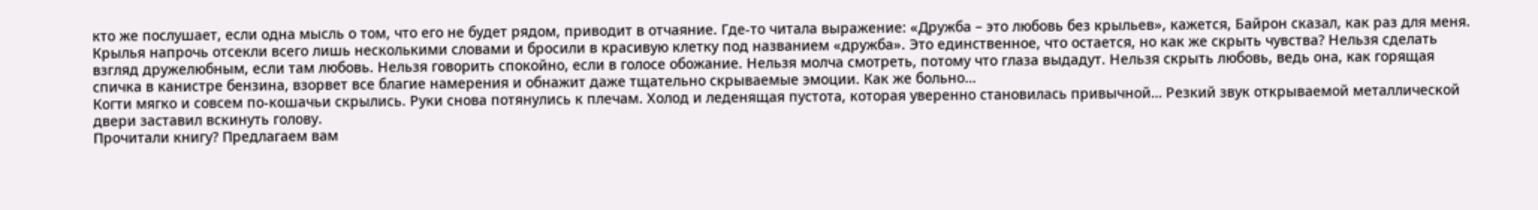кто же послушает, если одна мысль о том, что его не будет рядом, приводит в отчаяние. Где-то читала выражение: «Дружба – это любовь без крыльев», кажется, Байрон сказал, как раз для меня. Крылья напрочь отсекли всего лишь несколькими словами и бросили в красивую клетку под названием «дружба». Это единственное, что остается, но как же скрыть чувства? Нельзя сделать взгляд дружелюбным, если там любовь. Нельзя говорить спокойно, если в голосе обожание. Нельзя молча смотреть, потому что глаза выдадут. Нельзя скрыть любовь, ведь она, как горящая спичка в канистре бензина, взорвет все благие намерения и обнажит даже тщательно скрываемые эмоции. Как же больно…
Когти мягко и совсем по-кошачьи скрылись. Руки снова потянулись к плечам. Холод и леденящая пустота, которая уверенно становилась привычной… Резкий звук открываемой металлической двери заставил вскинуть голову.
Прочитали книгу? Предлагаем вам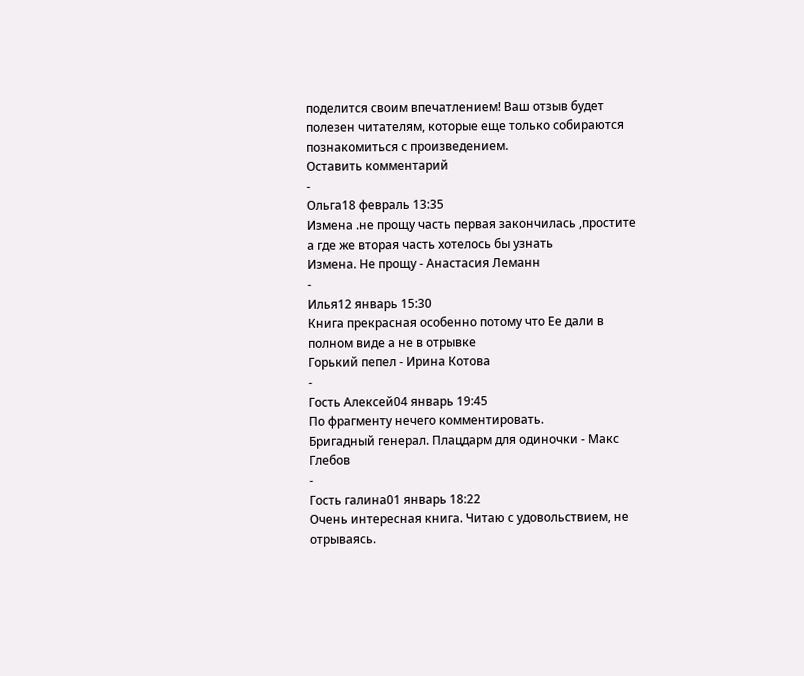поделится своим впечатлением! Ваш отзыв будет полезен читателям, которые еще только собираются познакомиться с произведением.
Оставить комментарий
-
Ольга18 февраль 13:35
Измена .не прощу часть первая закончилась ,простите а где же вторая часть хотелось бы узнать
Измена. Не прощу - Анастасия Леманн
-
Илья12 январь 15:30
Книга прекрасная особенно потому что Ее дали в полном виде а не в отрывке
Горький пепел - Ирина Котова
-
Гость Алексей04 январь 19:45
По фрагменту нечего комментировать.
Бригадный генерал. Плацдарм для одиночки - Макс Глебов
-
Гость галина01 январь 18:22
Очень интересная книга. Читаю с удовольствием, не отрываясь.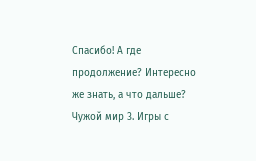Спасибо! А где продолжение? Интересно же знать, а что дальше?
Чужой мир 3. Игры с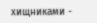хищниками -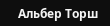Альбер Торш